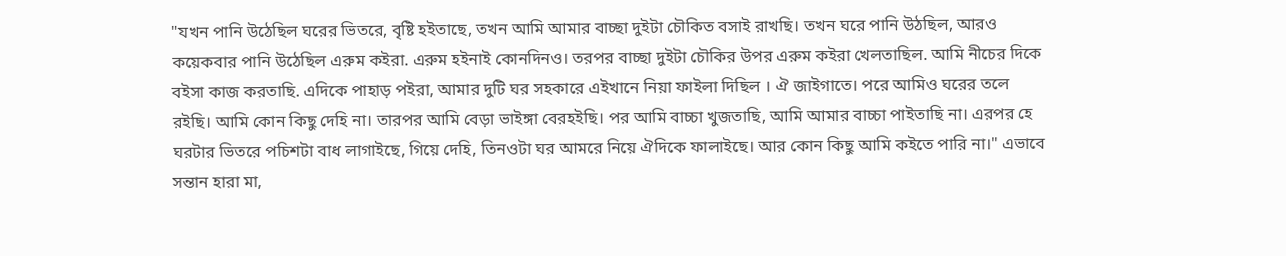"যখন পানি উঠেছিল ঘরের ভিতরে, বৃষ্টি হইতাছে, তখন আমি আমার বাচ্ছা দুইটা চৌকিত বসাই রাখছি। তখন ঘরে পানি উঠছিল, আরও কয়েকবার পানি উঠেছিল এরুম কইরা. এরুম হইনাই কোনদিনও। তরপর বাচ্ছা দুইটা চৌকির উপর এরুম কইরা খেলতাছিল. আমি নীচের দিকে বইসা কাজ করতাছি. এদিকে পাহাড় পইরা, আমার দুটি ঘর সহকারে এইখানে নিয়া ফাইলা দিছিল । ঐ জাইগাতে। পরে আমিও ঘরের তলে রইছি। আমি কোন কিছু দেহি না। তারপর আমি বেড়া ভাইঙ্গা বেরহইছি। পর আমি বাচ্চা খুজতাছি, আমি আমার বাচ্চা পাইতাছি না। এরপর হে ঘরটার ভিতরে পচিশটা বাধ লাগাইছে, গিয়ে দেহি, তিনওটা ঘর আমরে নিয়ে ঐদিকে ফালাইছে। আর কোন কিছু আমি কইতে পারি না।" এভাবে সন্তান হারা মা,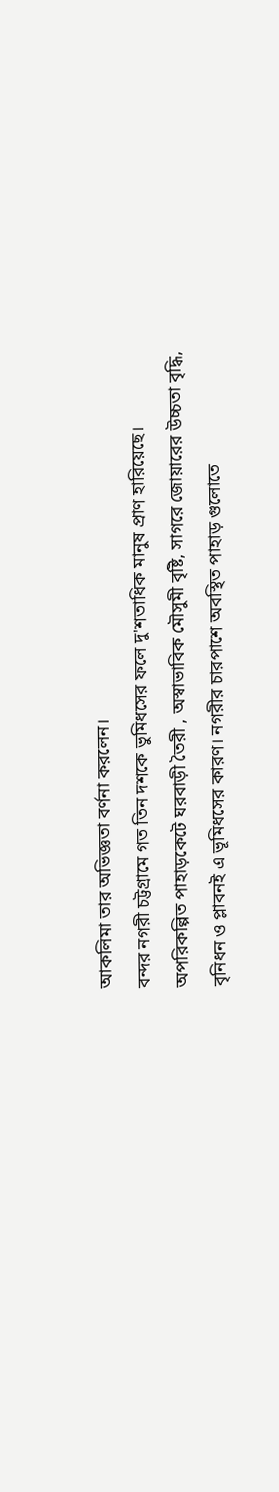আকলিমা তার অভিজ্ঞতা বর্ণনা করলেন।
বন্দর নগরী চট্টগ্রামে গত তিন দশকে ভুমিধসের ফলে দু'শতাধিক মানুষ প্রাণ হারিয়েছে। অপরিকল্পিত পাহাড়কেটে ঘরবাড়ী তৈরী , অস্বাভাবিক মৌসুমী বৃষ্টি, সাগরে জোয়ারের উচ্চতা বৃদ্ধি, বৃনিধন ও প্লাবনই এ ভূমিধসের কারণ। নগরীর চারপাশে অবস্থিত পাহাড় গুলোতে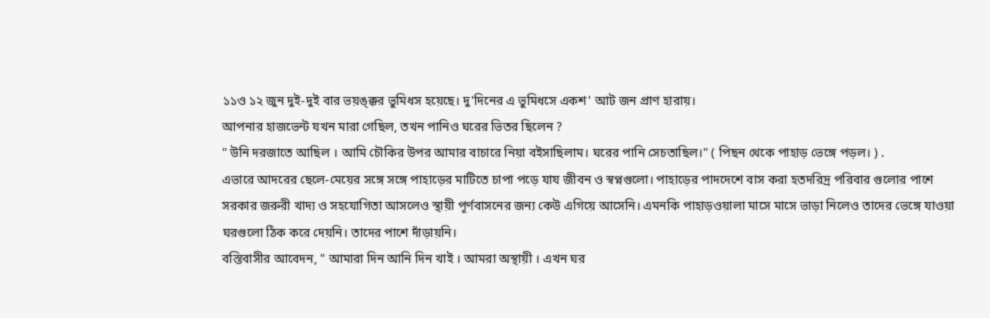১১ও ১২ জুন দুই-দুই বার ভয়ঙ্ক্কর ভুমিধস হয়েছে। দু'দিনের এ ভুমিধসে একশ' আট জন প্রাণ হারায়।
আপনার হাজভেন্ট যখন মারা গেছিল, তখন পানিও ঘরের ভিতর ছিলেন ?
" উনি দরজাতে আছিল । আমি চৌকির উপর আমার বাচারে নিয়া বইসাছিলাম। ঘরের পানি সেচতাছিল।" ( পিছন থেকে পাহাড় ভেঙ্গে পড়ল। ) .
এভারে আদরের ছেলে-মেয়ের সঙ্গে সঙ্গে পাহাড়ের মাটিতে চাপা পড়ে যায জীবন ও স্বপ্নগুলো। পাহাড়ের পাদদেশে বাস করা হতদরিদ্র পরিবার গুলোর পাশে সরকার জরুরী খাদ্য ও সহযোগিতা আসলেও স্থায়ী পূর্ণবাসনের জন্য কেউ এগিয়ে আসেনি। এমনকি পাহাড়ওয়ালা মাসে মাসে ভাড়া নিলেও তাদের ভেঙ্গে যাওয়া ঘরগুলো ঠিক করে দেয়নি। তাদের পাশে দাঁড়ায়নি।
বস্তিবাসীর আবেদন, " আমারা দিন আনি দিন খাই । আমরা অস্থায়ী । এখন ঘর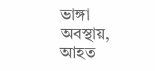ভাঙ্গা অবস্থায়, আহত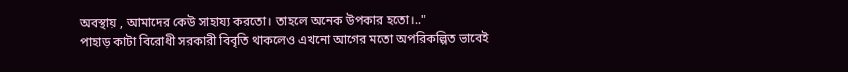অবস্থায় , আমাদের কেউ সাহায্য করতো। তাহলে অনেক উপকার হতো।.."
পাহাড় কাটা বিরোধী সরকারী বিবৃতি থাকলেও এখনো আগের মতো অপরিকল্পিত ভাবেই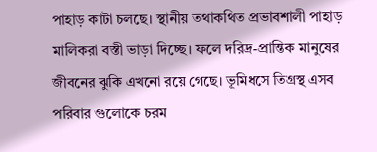পাহাড় কাটা চলছে। স্থানীয় তথাকথিত প্রভাবশালী পাহাড় মালিকরা বস্তী ভাড়া দিচ্ছে। ফলে দরিদ্র-প্রান্তিক মানুষের জীবনের ঝুকি এখনো রয়ে গেছে। ভূমিধসে তিগ্রস্থ এসব পরিবার গুলোকে চরম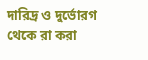দারিদ্র ও দুর্ভোরগ থেকে রা করা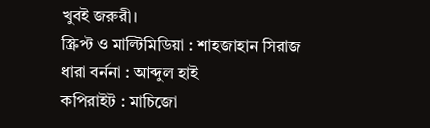খুবই জরুরী।
স্ক্রিপ্ট ও মাল্টিমিডিয়া : শাহজাহান সিরাজ
ধারা বর্ননা : আব্দুল হাই
কপিরাইট : মাচিজো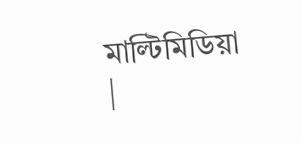মাল্টিমিডিয়া
|